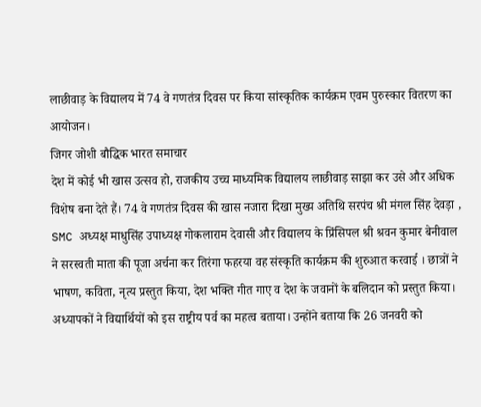लाछीवाड़ के विद्यालय में 74 वे गणतंत्र दिवस पर किया सांस्कृतिक कार्यक्रम एवम पुरुस्कार वितरण का आयोजन।
जिगर जोशी बौद्धिक भारत समाचार
देश में कोई भी खास उत्सव हो, राजकीय उच्च माध्यमिक विद्यालय लाछीवाड़ साझा कर उसे और अधिक विशेष बना देते हैं। 74 वे गणतंत्र दिवस की खास नजारा दिखा मुख्य अतिथि सरपंच श्री मंगल सिंह देवड़ा , SMC अध्यक्ष माधुसिंह उपाध्यक्ष गोकलाराम देवासी और विद्यालय के प्रिंसिपल श्री श्रवन कुमार बेनीवाल ने सरस्वती माता की पूजा अर्चना कर तिरंगा फहरया वह संस्कृति कार्यक्रम की शुरुआत करवाई । छात्रों ने भाषण, कविता, नृत्य प्रस्तुत किया, देश भक्ति गीत गाए व देश के जवानों के बलिदान को प्रस्तुत किया। अध्यापकों ने विद्यार्थियों को इस राष्ट्रीय पर्व का महत्व बताया। उन्होंने बताया कि 26 जनवरी को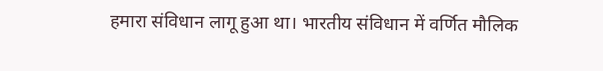हमारा संविधान लागू हुआ था। भारतीय संविधान में वर्णित मौलिक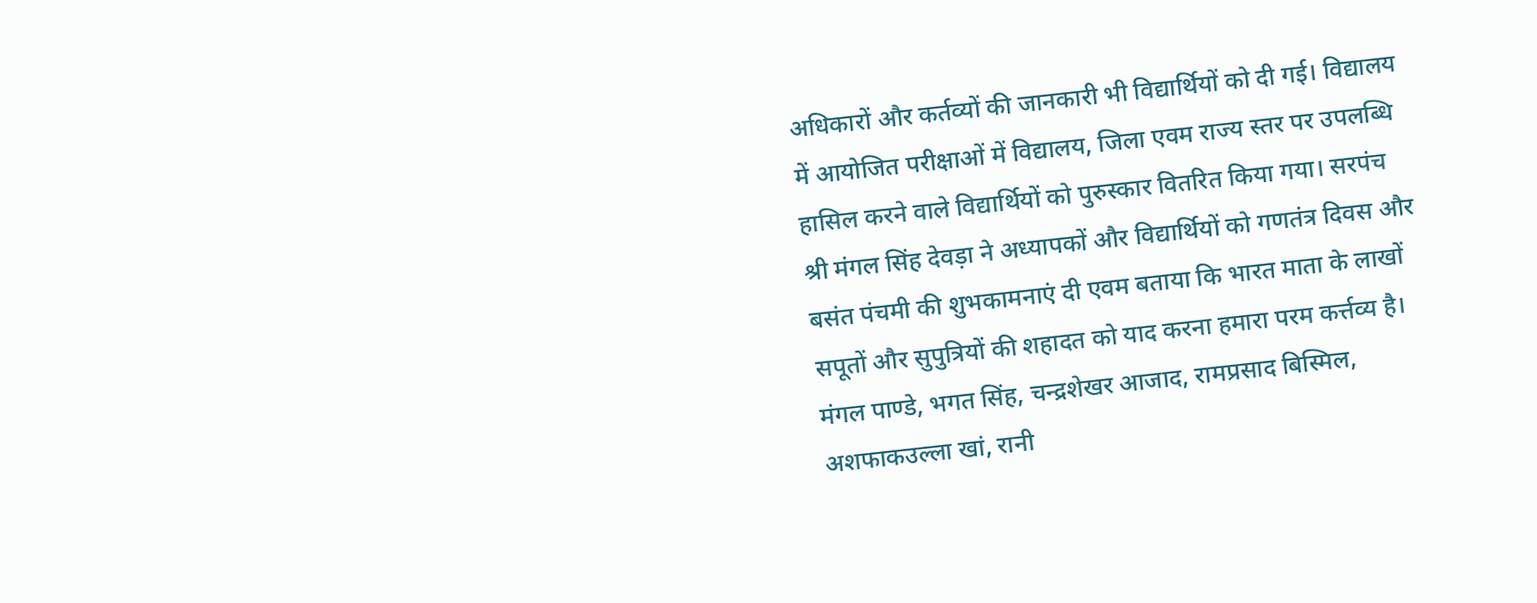अधिकारों और कर्तव्यों की जानकारी भी विद्यार्थियों को दी गई। विद्यालय में आयोजित परीक्षाओं में विद्यालय, जिला एवम राज्य स्तर पर उपलब्धि हासिल करने वाले विद्यार्थियों को पुरुस्कार वितरित किया गया। सरपंच श्री मंगल सिंह देवड़ा ने अध्यापकों और विद्यार्थियों को गणतंत्र दिवस और बसंत पंचमी की शुभकामनाएं दी एवम बताया कि भारत माता के लाखों सपूतों और सुपुत्रियों की शहादत को याद करना हमारा परम कर्त्तव्य है। मंगल पाण्डे, भगत सिंह, चन्द्रशेखर आजाद, रामप्रसाद बिस्मिल, अशफाकउल्ला खां, रानी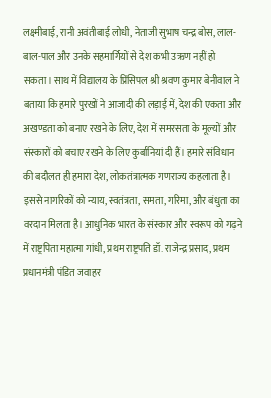लक्ष्मीबाई, रानी अवंतीबाई लोधी, नेताजी सुभाष चन्द्र बोस, लाल-बाल-पाल और उनके सहमार्गियों से देश कभी उऋण नहीं हो सकता। साथ में विद्यालय के प्रिंसिपल श्री श्रवण कुमार बेनीवाल ने बताया कि हमारे पुरखों ने आजादी की लड़ाई में, देश की एकता और अखण्डता को बनाए रखने के लिए, देश में समरसता के मूल्यों और संस्कारों को बचाए रखने के लिए कुर्बानियां दी हैं। हमारे संविधान की बदौलत ही हमारा देश, लोकतंत्रात्मक गणराज्य कहलाता है। इससे नागरिकों को न्याय, स्वतंत्रता, समता, गरिमा, और बंधुता का वरदान मिलता है। आधुनिक भारत के संस्कार और स्वरूप को गढ़ने में राष्ट्रपिता महात्मा गांधी, प्रथम राष्ट्रपति डॉ. राजेन्द्र प्रसाद, प्रथम प्रधानमंत्री पंडित जवाहर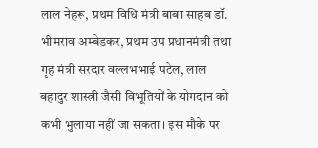लाल नेहरू, प्रथम विधि मंत्री बाबा साहब डॉ. भीमराव अम्बेडकर, प्रथम उप प्रधानमंत्री तथा गृह मंत्री सरदार वल्लभभाई पटेल, लाल बहादुर शास्त्री जैसी विभूतियों के योगदान को कभी भुलाया नहीं जा सकता। इस मौके पर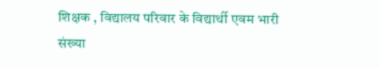शिक्षक , विद्यालय परिवार के विद्यार्थी एवम भारी संख्या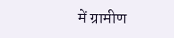में ग्रामीण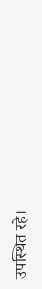उपस्थित रहे।